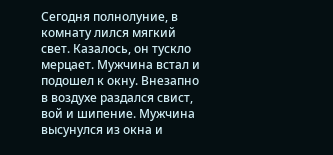Сегодня полнолуние, в комнату лился мягкий свет. Казалось, он тускло мерцает. Мужчина встал и подошел к окну. Внезапно в воздухе раздался свист, вой и шипение. Мужчина высунулся из окна и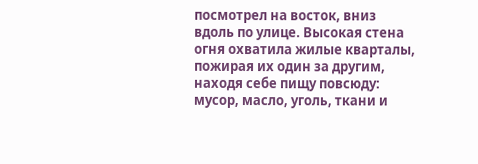посмотрел на восток, вниз вдоль по улице. Высокая стена огня охватила жилые кварталы, пожирая их один за другим, находя себе пищу повсюду: мусор, масло, уголь, ткани и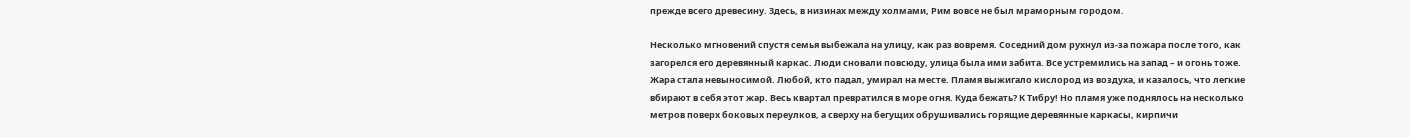прежде всего древесину. Здесь, в низинах между холмами, Рим вовсе не был мраморным городом.

Несколько мгновений спустя семья выбежала на улицу, как раз вовремя. Соседний дом рухнул из-за пожара после того, как загорелся его деревянный каркас. Люди сновали повсюду, улица была ими забита. Все устремились на запад – и огонь тоже. Жара стала невыносимой. Любой, кто падал, умирал на месте. Пламя выжигало кислород из воздуха, и казалось, что легкие вбирают в себя этот жар. Весь квартал превратился в море огня. Куда бежать? К Тибру! Но пламя уже поднялось на несколько метров поверх боковых переулков, а сверху на бегущих обрушивались горящие деревянные каркасы, кирпичи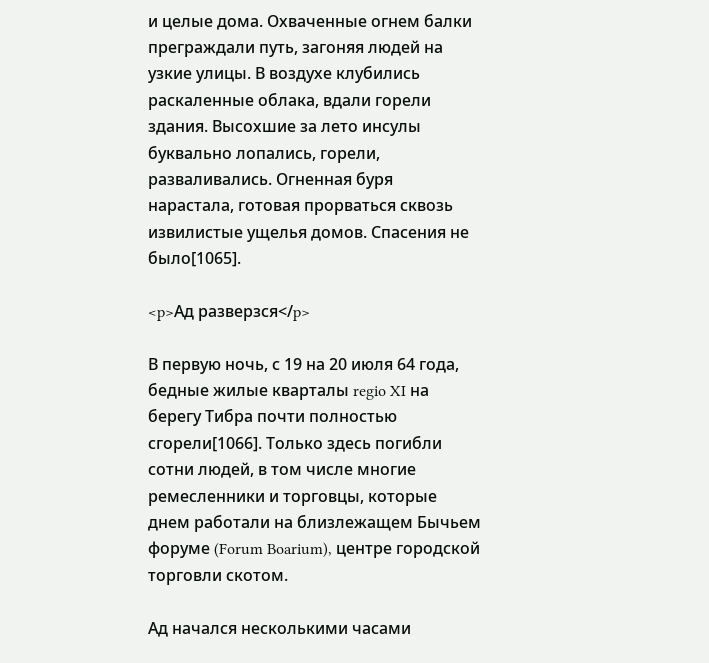и целые дома. Охваченные огнем балки преграждали путь, загоняя людей на узкие улицы. В воздухе клубились раскаленные облака, вдали горели здания. Высохшие за лето инсулы буквально лопались, горели, разваливались. Огненная буря нарастала, готовая прорваться сквозь извилистые ущелья домов. Спасения не было[1065].

<p>Ад разверзся</p>

В первую ночь, с 19 на 20 июля 64 года, бедные жилые кварталы regio XI на берегу Тибра почти полностью сгорели[1066]. Только здесь погибли сотни людей, в том числе многие ремесленники и торговцы, которые днем работали на близлежащем Бычьем форуме (Forum Boarium), центре городской торговли скотом.

Ад начался несколькими часами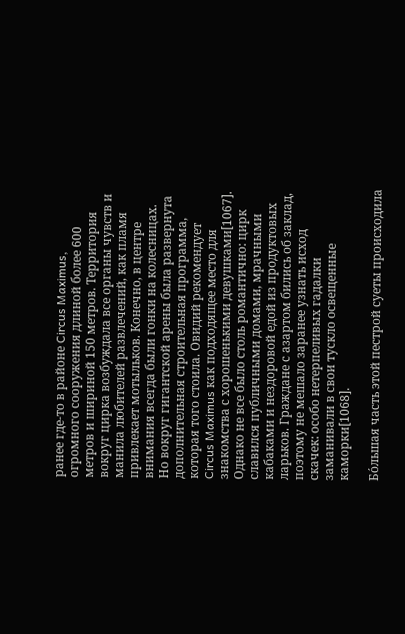ранее где-то в районе Circus Maximus, огромного сооружения длиной более 600 метров и шириной 150 метров. Территория вокруг цирка возбуждала все органы чувств и манила любителей развлечений, как пламя привлекает мотыльков. Конечно, в центре внимания всегда были гонки на колесницах. Но вокруг гигантской арены была развернута дополнительная строительная программа, которая того стоила. Овидий рекомендует Circus Maximus как подходящее место для знакомства с хорошенькими девушками[1067]. Однако не все было столь романтично: цирк славился публичными домами, мрачными кабаками и нездоровой едой из продуктовых ларьков. Граждане с азартом бились об заклад, поэтому не мешало заранее узнать исход скачек: особо нетерпеливых гадалки заманивали в свои тускло освещенные каморки[1068].

Бо́льшая часть этой пестрой суеты происходила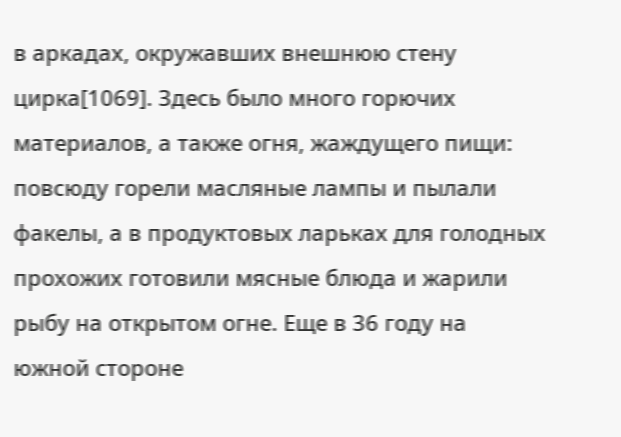в аркадах, окружавших внешнюю стену цирка[1069]. Здесь было много горючих материалов, а также огня, жаждущего пищи: повсюду горели масляные лампы и пылали факелы, а в продуктовых ларьках для голодных прохожих готовили мясные блюда и жарили рыбу на открытом огне. Еще в 36 году на южной стороне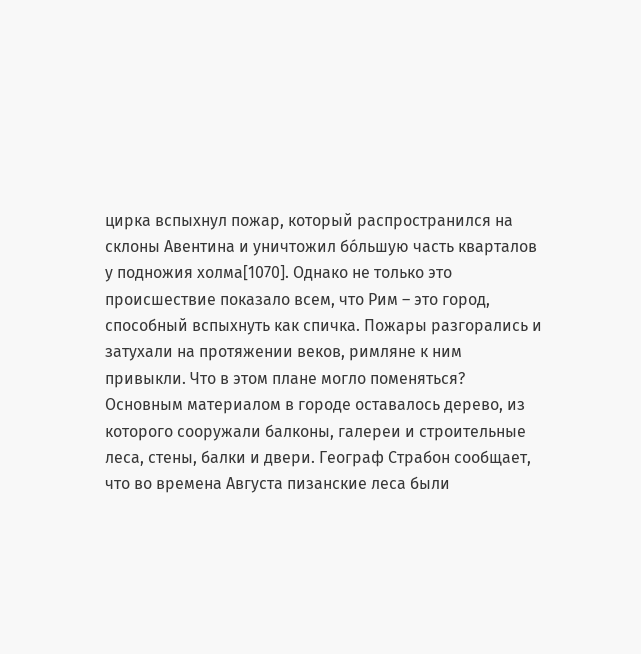цирка вспыхнул пожар, который распространился на склоны Авентина и уничтожил бо́льшую часть кварталов у подножия холма[1070]. Однако не только это происшествие показало всем, что Рим – это город, способный вспыхнуть как спичка. Пожары разгорались и затухали на протяжении веков, римляне к ним привыкли. Что в этом плане могло поменяться? Основным материалом в городе оставалось дерево, из которого сооружали балконы, галереи и строительные леса, стены, балки и двери. Географ Страбон сообщает, что во времена Августа пизанские леса были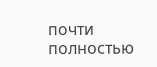почти полностью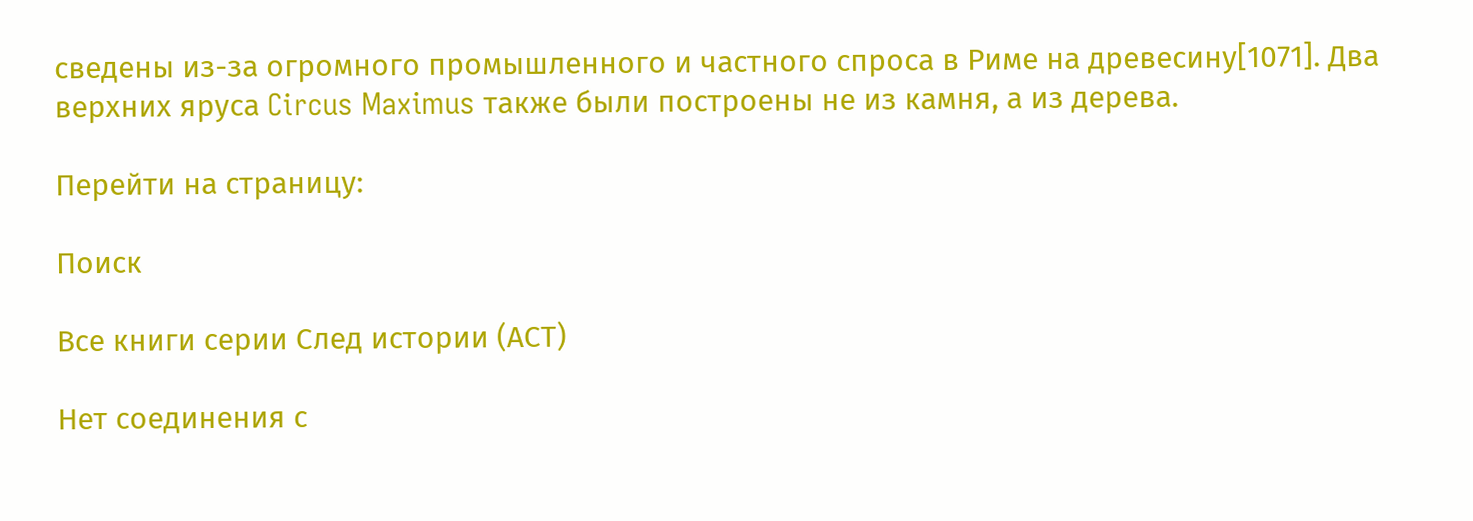сведены из-за огромного промышленного и частного спроса в Риме на древесину[1071]. Два верхних яруса Circus Maximus также были построены не из камня, а из дерева.

Перейти на страницу:

Поиск

Все книги серии След истории (АСТ)

Нет соединения с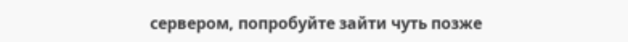сервером, попробуйте зайти чуть позже